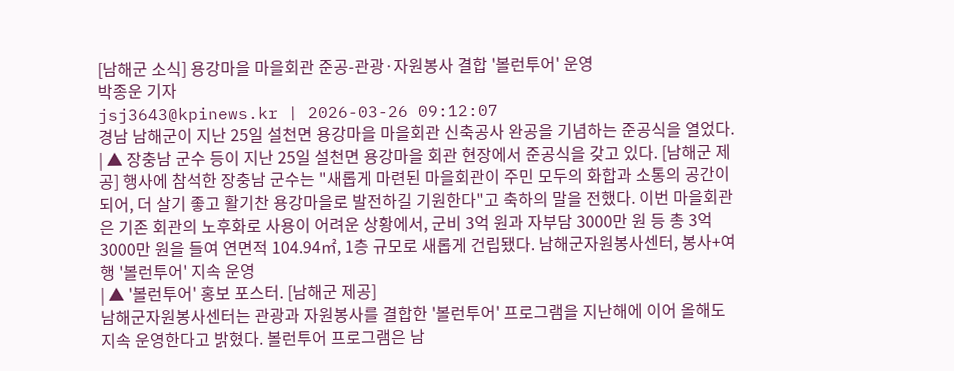[남해군 소식] 용강마을 마을회관 준공-관광·자원봉사 결합 '볼런투어' 운영
박종운 기자
jsj3643@kpinews.kr | 2026-03-26 09:12:07
경남 남해군이 지난 25일 설천면 용강마을 마을회관 신축공사 완공을 기념하는 준공식을 열었다.
| ▲ 장충남 군수 등이 지난 25일 설천면 용강마을 회관 현장에서 준공식을 갖고 있다. [남해군 제공] 행사에 참석한 장충남 군수는 "새롭게 마련된 마을회관이 주민 모두의 화합과 소통의 공간이 되어, 더 살기 좋고 활기찬 용강마을로 발전하길 기원한다"고 축하의 말을 전했다. 이번 마을회관은 기존 회관의 노후화로 사용이 어려운 상황에서, 군비 3억 원과 자부담 3000만 원 등 총 3억3000만 원을 들여 연면적 104.94㎡, 1층 규모로 새롭게 건립됐다. 남해군자원봉사센터, 봉사+여행 '볼런투어' 지속 운영
| ▲ '볼런투어' 홍보 포스터. [남해군 제공]
남해군자원봉사센터는 관광과 자원봉사를 결합한 '볼런투어' 프로그램을 지난해에 이어 올해도 지속 운영한다고 밝혔다. 볼런투어 프로그램은 남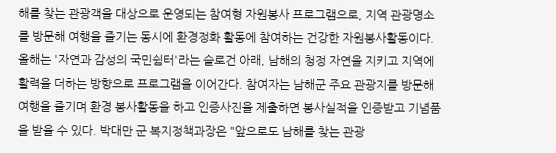해를 찾는 관광객을 대상으로 운영되는 참여형 자원봉사 프로그램으로, 지역 관광명소를 방문해 여행을 즐기는 동시에 환경정화 활동에 참여하는 건강한 자원봉사활동이다. 올해는 '자연과 감성의 국민쉼터'라는 슬로건 아래, 남해의 청정 자연을 지키고 지역에 활력을 더하는 방향으로 프로그램을 이어간다. 참여자는 남해군 주요 관광지를 방문해 여행을 즐기며 환경 봉사활동을 하고 인증사진을 제출하면 봉사실적을 인증받고 기념품을 받을 수 있다. 박대만 군 복지정책과장은 "앞으로도 남해를 찾는 관광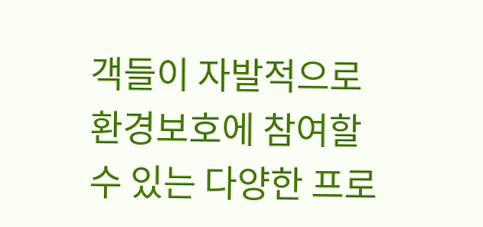객들이 자발적으로 환경보호에 참여할 수 있는 다양한 프로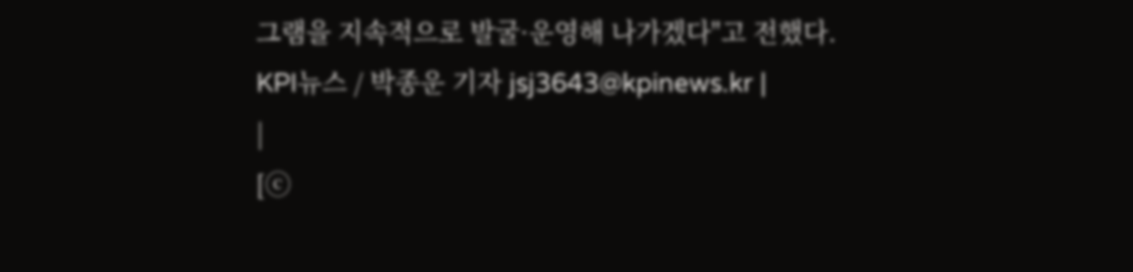그램을 지속적으로 발굴·운영해 나가겠다"고 전했다. KPI뉴스 / 박종운 기자 jsj3643@kpinews.kr |
|
[ⓒ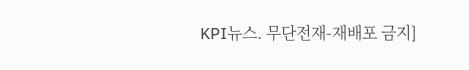KPI뉴스. 무단전재-재배포 금지]